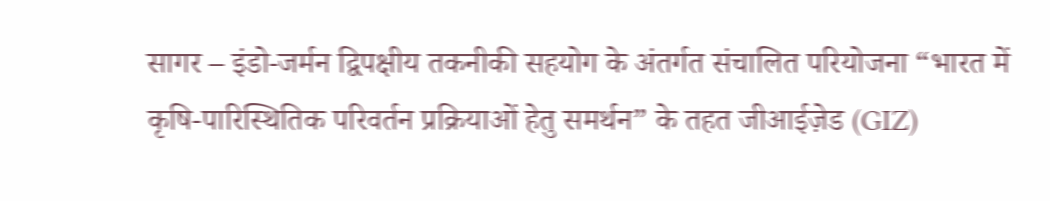सागर – इंडो-जर्मन द्विपक्षीय तकनीकी सहयोग के अंतर्गत संचालित परियोजना “भारत में कृषि-पारिस्थितिक परिवर्तन प्रक्रियाओं हेतु समर्थन” के तहत जीआईज़ेड (GIZ)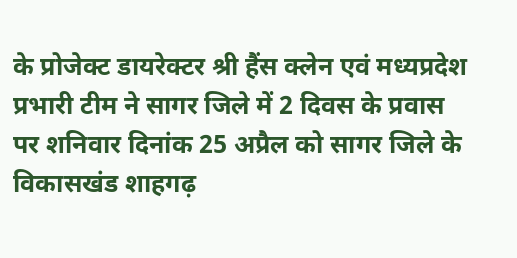के प्रोजेक्ट डायरेक्टर श्री हैंस क्लेन एवं मध्यप्रदेश प्रभारी टीम ने सागर जिले में 2 दिवस के प्रवास पर शनिवार दिनांक 25 अप्रैल को सागर जिले के विकासखंड शाहगढ़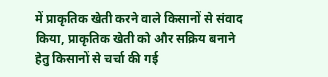में प्राकृतिक खेती करने वाले किसानों से संवाद किया, प्राकृतिक खेती को और सक्रिय बनाने हेतु किसानों से चर्चा की गई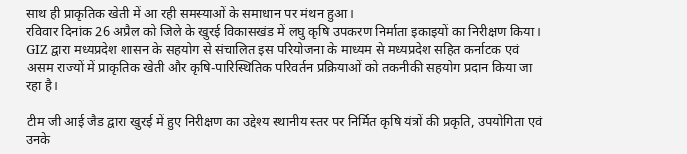साथ ही प्राकृतिक खेती में आ रही समस्याओं के समाधान पर मंथन हुआ।
रविवार दिनांक 26 अप्रैल को जिले के खुरई विकासखंड में लघु कृषि उपकरण निर्माता इकाइयों का निरीक्षण किया।
GIZ द्वारा मध्यप्रदेश शासन के सहयोग से संचालित इस परियोजना के माध्यम से मध्यप्रदेश सहित कर्नाटक एवं असम राज्यों में प्राकृतिक खेती और कृषि-पारिस्थितिक परिवर्तन प्रक्रियाओं को तकनीकी सहयोग प्रदान किया जा रहा है।

टीम जी आई जैड द्वारा खुरई में हुए निरीक्षण का उद्देश्य स्थानीय स्तर पर निर्मित कृषि यंत्रों की प्रकृति, उपयोगिता एवं उनके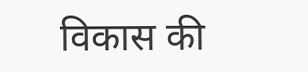विकास की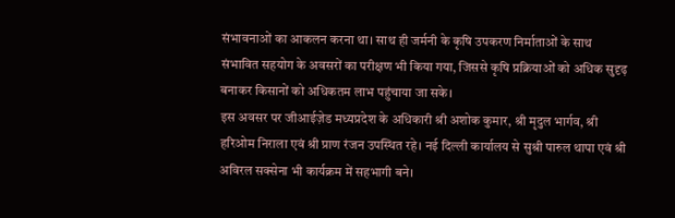संभावनाओं का आकलन करना था। साथ ही जर्मनी के कृषि उपकरण निर्माताओं के साथ संभावित सहयोग के अवसरों का परीक्षण भी किया गया, जिससे कृषि प्रक्रियाओं को अधिक सुदृढ़ बनाकर किसानों को अधिकतम लाभ पहुंचाया जा सके।
इस अवसर पर जीआईज़ेड मध्यप्रदेश के अधिकारी श्री अशोक कुमार, श्री मृदुल भार्गव, श्री हरिओम निराला एवं श्री प्राण रंजन उपस्थित रहे। नई दिल्ली कार्यालय से सुश्री पारुल थापा एवं श्री अविरल सक्सेना भी कार्यक्रम में सहभागी बने।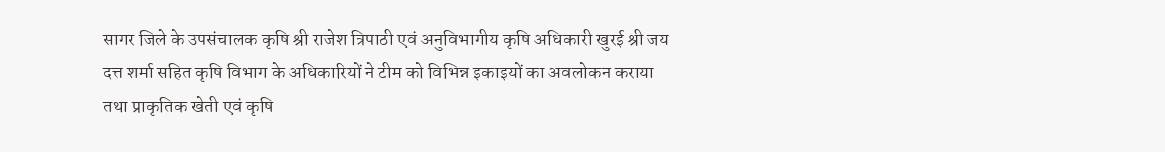सागर जिले के उपसंचालक कृषि श्री राजेश त्रिपाठी एवं अनुविभागीय कृषि अधिकारी खुरई श्री जय दत्त शर्मा सहित कृषि विभाग के अधिकारियों ने टीम को विभिन्न इकाइयों का अवलोकन कराया तथा प्राकृतिक खेती एवं कृषि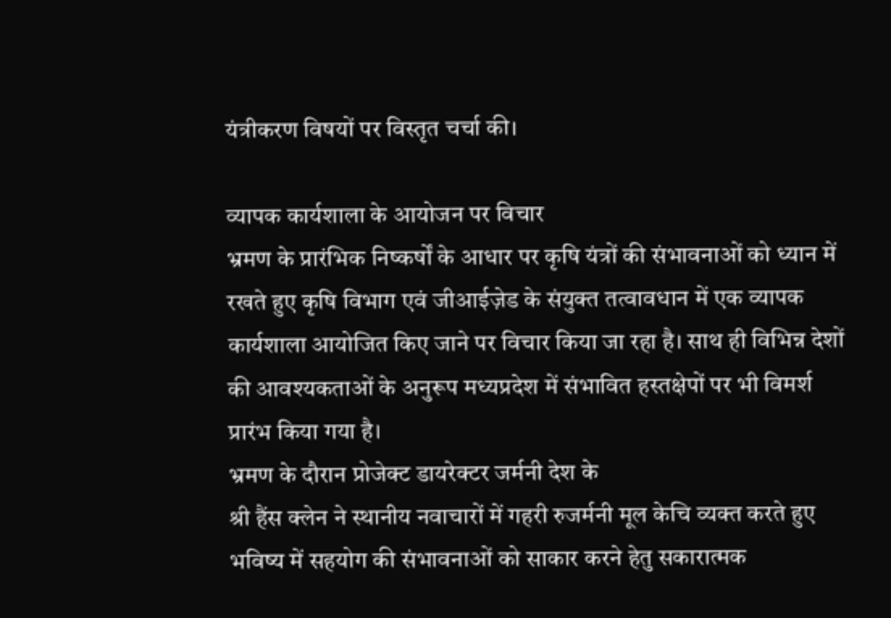यंत्रीकरण विषयों पर विस्तृत चर्चा की।

व्यापक कार्यशाला के आयोजन पर विचार
भ्रमण के प्रारंभिक निष्कर्षों के आधार पर कृषि यंत्रों की संभावनाओं को ध्यान में रखते हुए कृषि विभाग एवं जीआईज़ेड के संयुक्त तत्वावधान में एक व्यापक कार्यशाला आयोजित किए जाने पर विचार किया जा रहा है। साथ ही विभिन्न देशों की आवश्यकताओं के अनुरूप मध्यप्रदेश में संभावित हस्तक्षेपों पर भी विमर्श प्रारंभ किया गया है।
भ्रमण के दौरान प्रोजेक्ट डायरेक्टर जर्मनी देश के
श्री हैंस क्लेन ने स्थानीय नवाचारों में गहरी रुजर्मनी मूल केचि व्यक्त करते हुए भविष्य में सहयोग की संभावनाओं को साकार करने हेतु सकारात्मक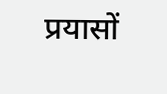प्रयासों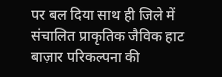पर बल दिया साथ ही जिले में संचालित प्राकृतिक जैविक हाट बाज़ार परिकल्पना की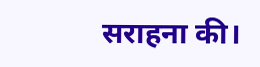सराहना की।